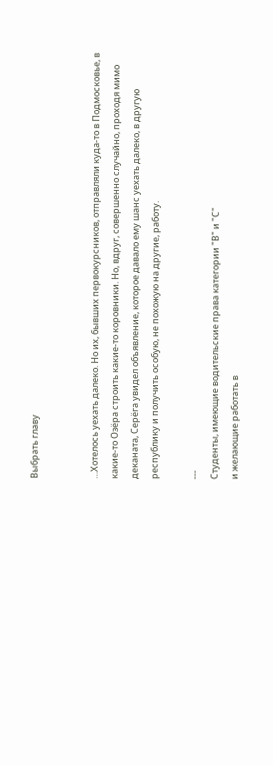Выбрать главу


…Хотелось уехать далеко. Но их, бывших первокурсников, отправляли куда-то в Подмосковье, в какие-то Озёра строить какие-то коровники. Но, вдруг, совершенно случайно, проходя мимо деканата, Серёга увидел объявление, которое давало ему шанс уехать далеко, в другую республику и получить особую, не похожую на другие, работу.

---
Студенты, имеющие водительские права категории "В" и "С"
и желающие работать в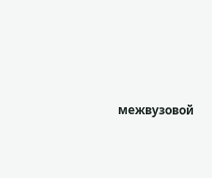межвузовой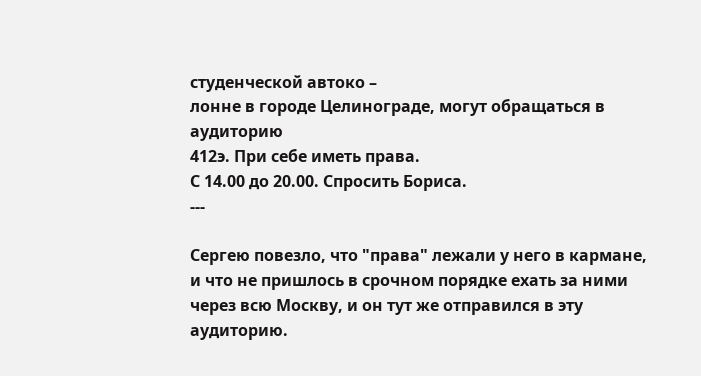студенческой автоко –
лонне в городе Целинограде, могут обращаться в аудиторию
412э. При себе иметь права.
С 14.00 до 20.00. Спросить Бориса.
---

Сергею повезло, что "права" лежали у него в кармане, и что не пришлось в срочном порядке ехать за ними через всю Москву, и он тут же отправился в эту аудиторию.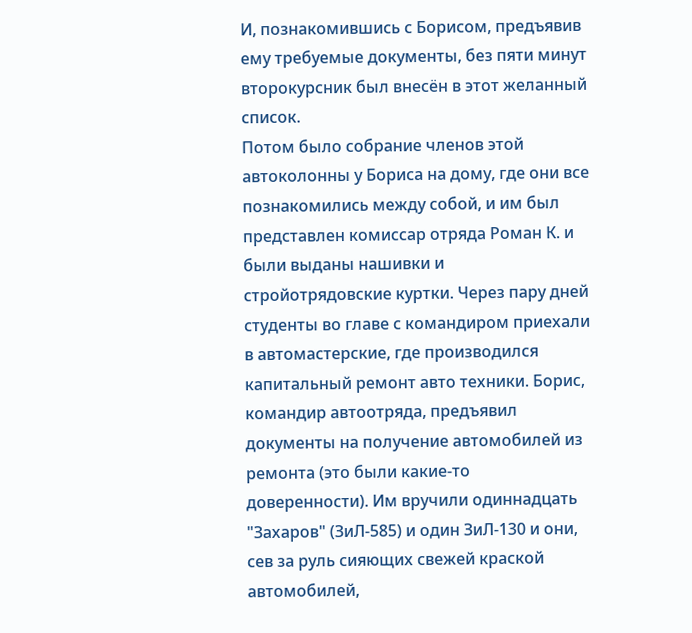И, познакомившись с Борисом, предъявив ему требуемые документы, без пяти минут второкурсник был внесён в этот желанный список.
Потом было собрание членов этой автоколонны у Бориса на дому, где они все познакомились между собой, и им был представлен комиссар отряда Роман К. и были выданы нашивки и стройотрядовские куртки. Через пару дней студенты во главе с командиром приехали в автомастерские, где производился капитальный ремонт авто техники. Борис, командир автоотряда, предъявил документы на получение автомобилей из ремонта (это были какие-то доверенности). Им вручили одиннадцать "Захаров" (ЗиЛ-585) и один ЗиЛ-130 и они, сев за руль сияющих свежей краской автомобилей,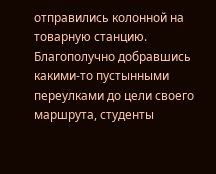отправились колонной на товарную станцию. Благополучно добравшись какими-то пустынными переулками до цели своего маршрута, студенты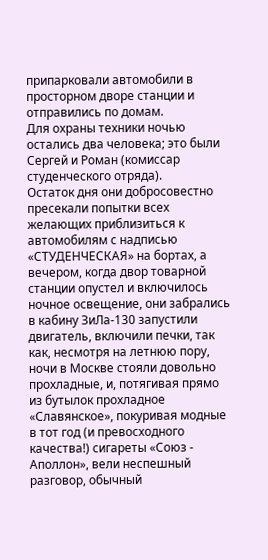припарковали автомобили в просторном дворе станции и отправились по домам.
Для охраны техники ночью остались два человека; это были Сергей и Роман (комиссар студенческого отряда).
Остаток дня они добросовестно пресекали попытки всех желающих приблизиться к автомобилям с надписью «СТУДЕНЧЕСКАЯ» на бортах, а вечером, когда двор товарной станции опустел и включилось ночное освещение, они забрались в кабину ЗиЛа-130 запустили двигатель, включили печки, так как, несмотря на летнюю пору, ночи в Москве стояли довольно прохладные, и, потягивая прямо из бутылок прохладное «Славянское», покуривая модные в тот год (и превосходного качества!) сигареты «Союз - Аполлон», вели неспешный разговор, обычный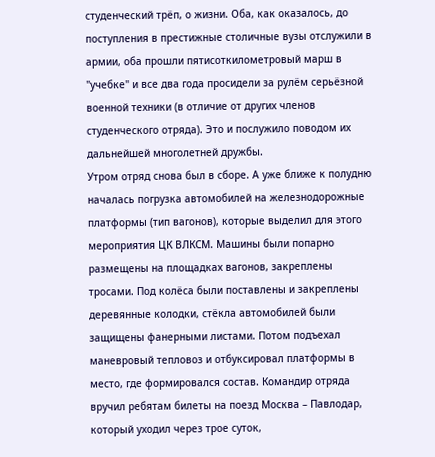студенческий трёп, о жизни. Оба, как оказалось, до поступления в престижные столичные вузы отслужили в армии, оба прошли пятисоткилометровый марш в "учебке" и все два года просидели за рулём серьёзной военной техники (в отличие от других членов студенческого отряда). Это и послужило поводом их дальнейшей многолетней дружбы.
Утром отряд снова был в сборе. А уже ближе к полудню началась погрузка автомобилей на железнодорожные платформы (тип вагонов), которые выделил для этого мероприятия ЦК ВЛКСМ. Машины были попарно размещены на площадках вагонов, закреплены тросами. Под колёса были поставлены и закреплены деревянные колодки, стёкла автомобилей были защищены фанерными листами. Потом подъехал маневровый тепловоз и отбуксировал платформы в место, где формировался состав. Командир отряда вручил ребятам билеты на поезд Москва – Павлодар, который уходил через трое суток,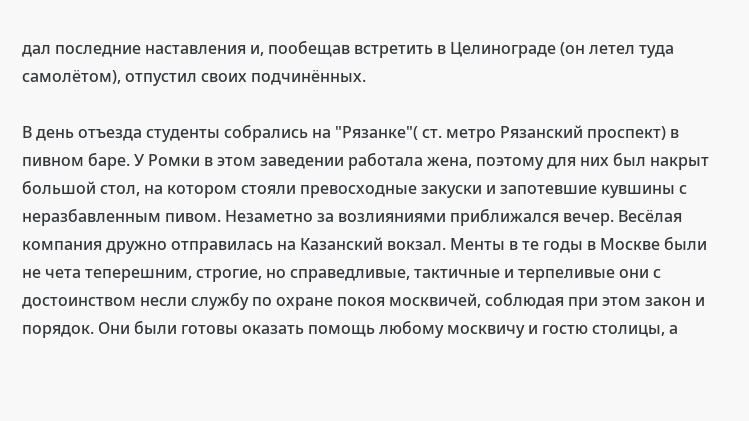дал последние наставления и, пообещав встретить в Целинограде (он летел туда самолётом), отпустил своих подчинённых.

В день отъезда студенты собрались на "Рязанке"( ст. метро Рязанский проспект) в пивном баре. У Ромки в этом заведении работала жена, поэтому для них был накрыт большой стол, на котором стояли превосходные закуски и запотевшие кувшины с неразбавленным пивом. Незаметно за возлияниями приближался вечер. Весёлая компания дружно отправилась на Казанский вокзал. Менты в те годы в Москве были не чета теперешним, строгие, но справедливые, тактичные и терпеливые они с достоинством несли службу по охране покоя москвичей, соблюдая при этом закон и порядок. Они были готовы оказать помощь любому москвичу и гостю столицы, а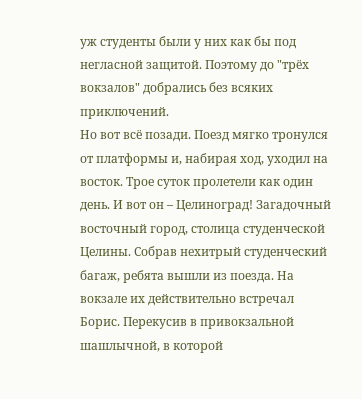уж студенты были у них как бы под негласной защитой. Поэтому до "трёх вокзалов" добрались без всяких приключений.
Но вот всё позади. Поезд мягко тронулся от платформы и, набирая ход, уходил на восток. Трое суток пролетели как один день. И вот он – Целиноград! Загадочный восточный город, столица студенческой Целины. Собрав нехитрый студенческий багаж, ребята вышли из поезда. На вокзале их действительно встречал Борис. Перекусив в привокзальной шашлычной, в которой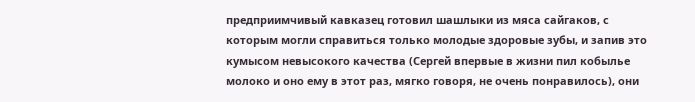предприимчивый кавказец готовил шашлыки из мяса сайгаков, с которым могли справиться только молодые здоровые зубы, и запив это кумысом невысокого качества (Сергей впервые в жизни пил кобылье молоко и оно ему в этот раз, мягко говоря, не очень понравилось), они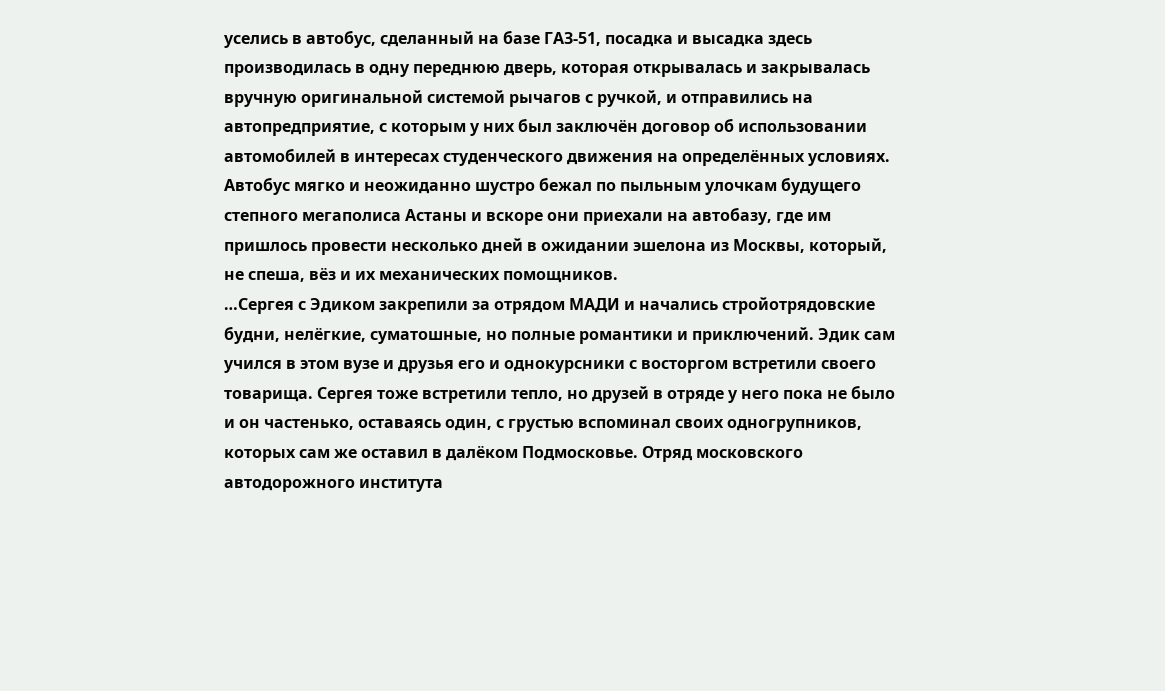уселись в автобус, сделанный на базе ГАЗ-51, посадка и высадка здесь производилась в одну переднюю дверь, которая открывалась и закрывалась вручную оригинальной системой рычагов с ручкой, и отправились на автопредприятие, с которым у них был заключён договор об использовании автомобилей в интересах студенческого движения на определённых условиях. Автобус мягко и неожиданно шустро бежал по пыльным улочкам будущего степного мегаполиса Астаны и вскоре они приехали на автобазу, где им пришлось провести несколько дней в ожидании эшелона из Москвы, который, не спеша, вёз и их механических помощников.
…Сергея с Эдиком закрепили за отрядом МАДИ и начались стройотрядовские будни, нелёгкие, суматошные, но полные романтики и приключений. Эдик сам учился в этом вузе и друзья его и однокурсники с восторгом встретили своего товарища. Сергея тоже встретили тепло, но друзей в отряде у него пока не было и он частенько, оставаясь один, с грустью вспоминал своих одногрупников, которых сам же оставил в далёком Подмосковье. Отряд московского автодорожного института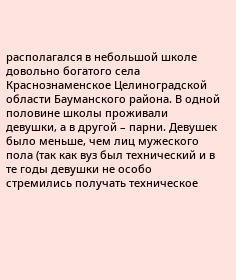располагался в небольшой школе довольно богатого села Краснознаменское Целиноградской области Бауманского района. В одной половине школы проживали девушки, а в другой – парни. Девушек было меньше, чем лиц мужеского пола (так как вуз был технический и в те годы девушки не особо стремились получать техническое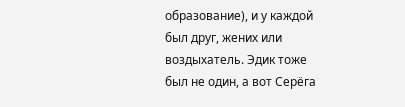образование), и у каждой был друг, жених или воздыхатель. Эдик тоже был не один, а вот Серёга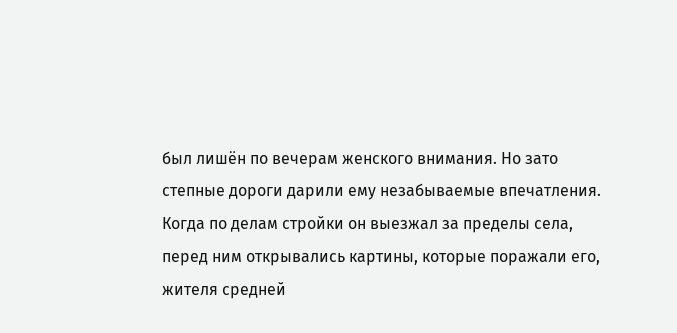был лишён по вечерам женского внимания. Но зато степные дороги дарили ему незабываемые впечатления. Когда по делам стройки он выезжал за пределы села, перед ним открывались картины, которые поражали его, жителя средней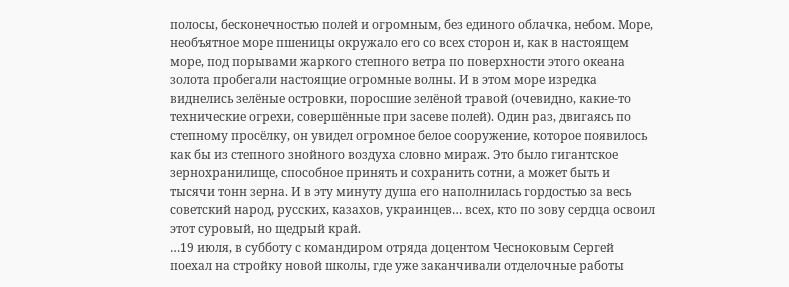полосы, бесконечностью полей и огромным, без единого облачка, небом. Море, необъятное море пшеницы окружало его со всех сторон и, как в настоящем море, под порывами жаркого степного ветра по поверхности этого океана золота пробегали настоящие огромные волны. И в этом море изредка виднелись зелёные островки, поросшие зелёной травой (очевидно, какие-то технические огрехи, совершённые при засеве полей). Один раз, двигаясь по степному просёлку, он увидел огромное белое сооружение, которое появилось как бы из степного знойного воздуха словно мираж. Это было гигантское зернохранилище, способное принять и сохранить сотни, а может быть и тысячи тонн зерна. И в эту минуту душа его наполнилась гордостью за весь советский народ, русских, казахов, украинцев… всех, кто по зову сердца освоил этот суровый, но щедрый край.
…19 июля, в субботу с командиром отряда доцентом Чесноковым Сергей поехал на стройку новой школы, где уже заканчивали отделочные работы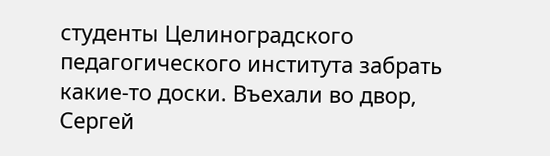студенты Целиноградского педагогического института забрать какие-то доски. Въехали во двор, Сергей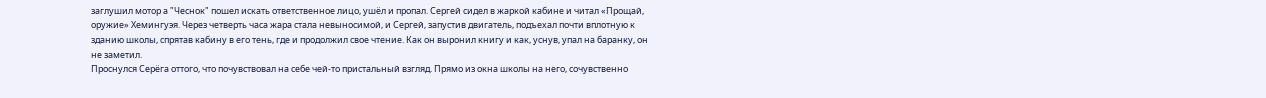заглушил мотор а "Чеснок" пошел искать ответственное лицо, ушёл и пропал. Сергей сидел в жаркой кабине и читал «Прощай, оружие» Хемингуэя. Через четверть часа жара стала невыносимой, и Сергей, запустив двигатель, подъехал почти вплотную к зданию школы, спрятав кабину в его тень, где и продолжил свое чтение. Как он выронил книгу и как, уснув, упал на баранку, он не заметил.
Проснулся Серёга оттого, что почувствовал на себе чей-то пристальный взгляд. Прямо из окна школы на него, сочувственно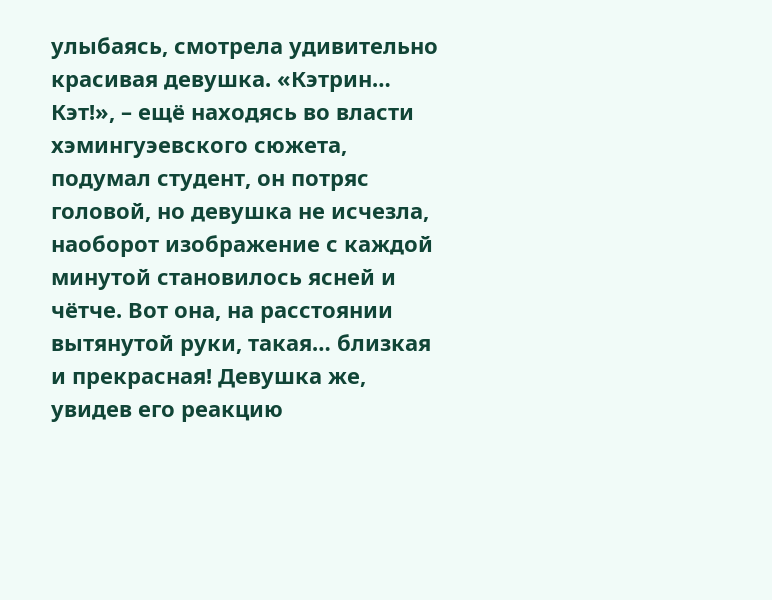улыбаясь, смотрела удивительно красивая девушка. «Кэтрин… Кэт!», – ещё находясь во власти хэмингуэевского сюжета, подумал студент, он потряс головой, но девушка не исчезла, наоборот изображение с каждой минутой становилось ясней и чётче. Вот она, на расстоянии вытянутой руки, такая… близкая и прекрасная! Девушка же, увидев его реакцию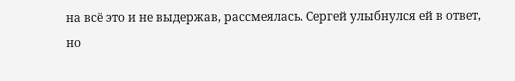на всё это и не выдержав, рассмеялась. Сергей улыбнулся ей в ответ, но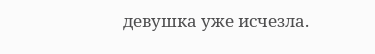девушка уже исчезла.